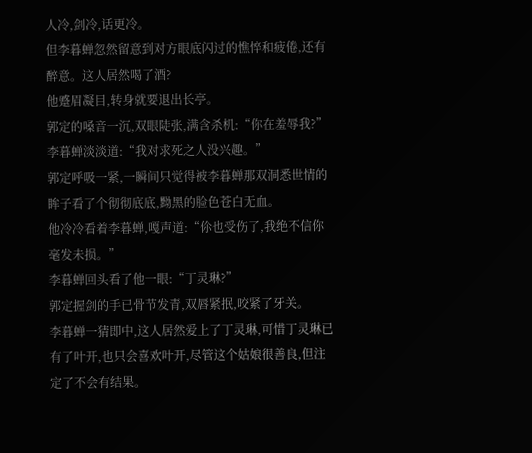人冷,剑冷,话更冷。
但李暮蝉忽然留意到对方眼底闪过的憔悴和疲倦,还有醉意。这人居然喝了酒?
他蹙眉凝目,转身就要退出长亭。
郭定的嗓音一沉,双眼陡张,满含杀机:“你在羞辱我?”
李暮蝉淡淡道:“我对求死之人没兴趣。”
郭定呼吸一紧,一瞬间只觉得被李暮蝉那双洞悉世情的眸子看了个彻彻底底,黝黑的脸色苍白无血。
他冷冷看着李暮蝉,嘎声道:“伱也受伤了,我绝不信你毫发未损。”
李暮蝉回头看了他一眼:“丁灵琳?”
郭定握剑的手已骨节发青,双唇紧抿,咬紧了牙关。
李暮蝉一猜即中,这人居然爱上了丁灵琳,可惜丁灵琳已有了叶开,也只会喜欢叶开,尽管这个姑娘很善良,但注定了不会有结果。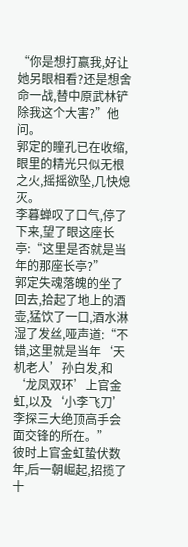“你是想打赢我,好让她另眼相看?还是想舍命一战,替中原武林铲除我这个大害?”他问。
郭定的瞳孔已在收缩,眼里的精光只似无根之火,摇摇欲坠,几快熄灭。
李暮蝉叹了口气,停了下来,望了眼这座长亭:“这里是否就是当年的那座长亭?”
郭定失魂落魄的坐了回去,拾起了地上的酒壶,猛饮了一口,酒水淋湿了发丝,哑声道:“不错,这里就是当年‘天机老人’孙白发,和‘龙凤双环’上官金虹,以及‘小李飞刀’李探三大绝顶高手会面交锋的所在。”
彼时上官金虹蛰伏数年,后一朝崛起,招揽了十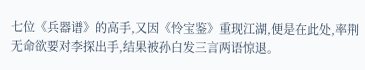七位《兵器谱》的高手,又因《怜宝鉴》重现江湖,便是在此处,率荆无命欲要对李探出手,结果被孙白发三言两语惊退。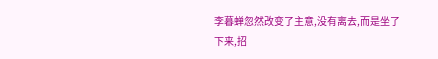李暮蝉忽然改变了主意,没有离去,而是坐了下来,招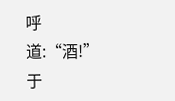呼道:“酒!”
于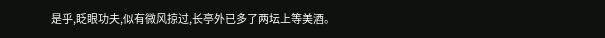是乎,眨眼功夫,似有微风掠过,长亭外已多了两坛上等美酒。